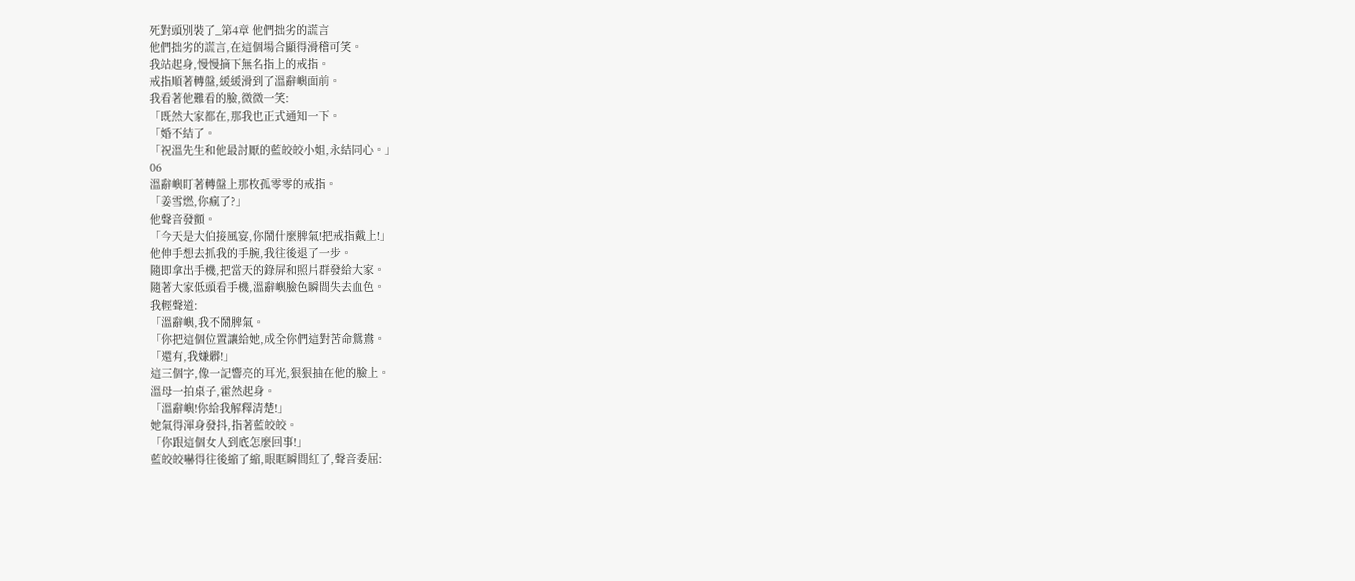死對頭別裝了_第4章 他們拙劣的謊言
他們拙劣的謊言,在這個場合顯得滑稽可笑。
我站起身,慢慢摘下無名指上的戒指。
戒指順著轉盤,緩緩滑到了溫辭嶼面前。
我看著他難看的臉,微微一笑:
「既然大家都在,那我也正式通知一下。
「婚不結了。
「祝溫先生和他最討厭的藍皎皎小姐,永結同心。」
06
溫辭嶼盯著轉盤上那枚孤零零的戒指。
「姜雪燃,你瘋了?」
他聲音發顫。
「今天是大伯接風宴,你鬧什麼脾氣!把戒指戴上!」
他伸手想去抓我的手腕,我往後退了一步。
隨即拿出手機,把當天的錄屏和照片群發給大家。
隨著大家低頭看手機,溫辭嶼臉色瞬間失去血色。
我輕聲道:
「溫辭嶼,我不鬧脾氣。
「你把這個位置讓給她,成全你們這對苦命鴛鴦。
「還有,我嫌髒!」
這三個字,像一記響亮的耳光,狠狠抽在他的臉上。
溫母一拍桌子,霍然起身。
「溫辭嶼!你給我解釋清楚!」
她氣得渾身發抖,指著藍皎皎。
「你跟這個女人到底怎麼回事!」
藍皎皎嚇得往後縮了縮,眼眶瞬間紅了,聲音委屈: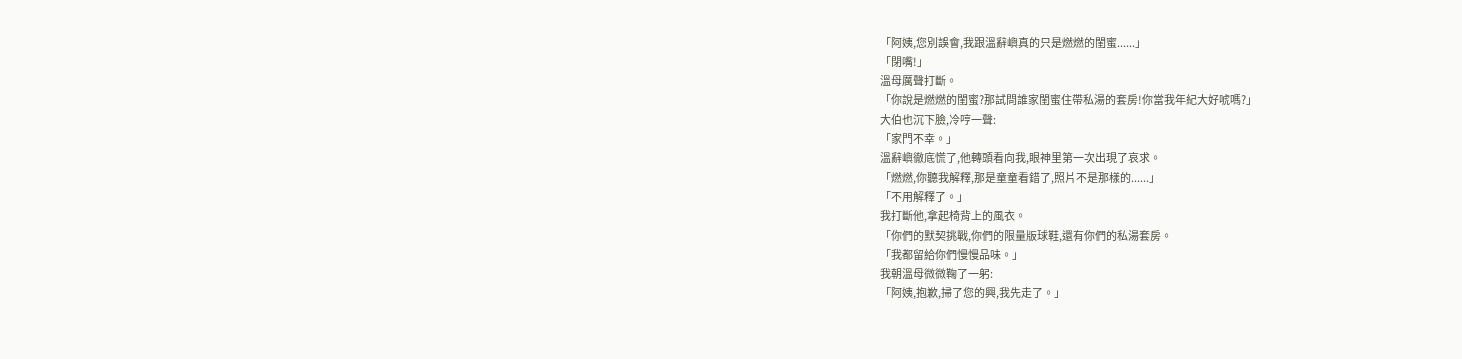「阿姨,您別誤會,我跟溫辭嶼真的只是燃燃的閨蜜......」
「閉嘴!」
溫母厲聲打斷。
「你說是燃燃的閨蜜?那試問誰家閨蜜住帶私湯的套房!你當我年紀大好唬嗎?」
大伯也沉下臉,冷哼一聲:
「家門不幸。」
溫辭嶼徹底慌了,他轉頭看向我,眼神里第一次出現了哀求。
「燃燃,你聽我解釋,那是童童看錯了,照片不是那樣的......」
「不用解釋了。」
我打斷他,拿起椅背上的風衣。
「你們的默契挑戰,你們的限量版球鞋,還有你們的私湯套房。
「我都留給你們慢慢品味。」
我朝溫母微微鞠了一躬:
「阿姨,抱歉,掃了您的興,我先走了。」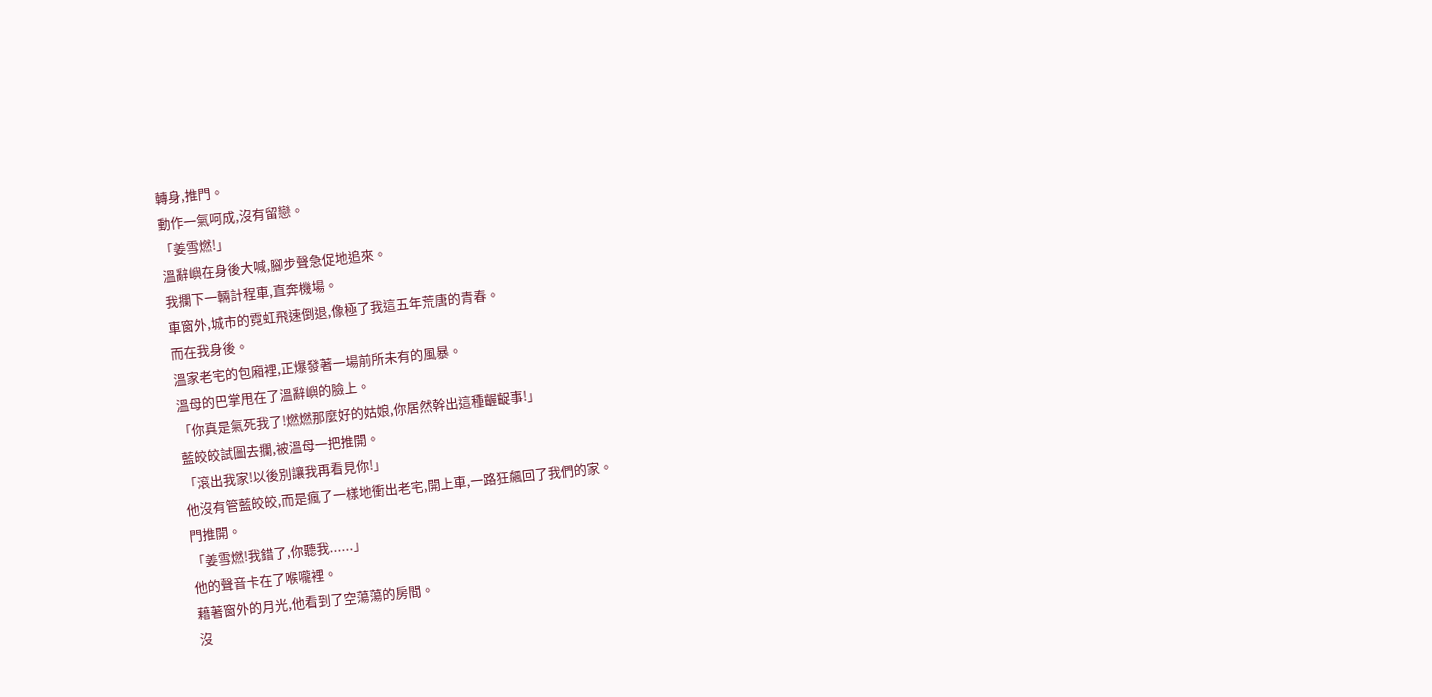轉身,推門。
動作一氣呵成,沒有留戀。
「姜雪燃!」
溫辭嶼在身後大喊,腳步聲急促地追來。
我攔下一輛計程車,直奔機場。
車窗外,城市的霓虹飛速倒退,像極了我這五年荒唐的青春。
而在我身後。
溫家老宅的包廂裡,正爆發著一場前所未有的風暴。
溫母的巴掌甩在了溫辭嶼的臉上。
「你真是氣死我了!燃燃那麼好的姑娘,你居然幹出這種齷齪事!」
藍皎皎試圖去攔,被溫母一把推開。
「滾出我家!以後別讓我再看見你!」
他沒有管藍皎皎,而是瘋了一樣地衝出老宅,開上車,一路狂飆回了我們的家。
門推開。
「姜雪燃!我錯了,你聽我......」
他的聲音卡在了喉嚨裡。
藉著窗外的月光,他看到了空蕩蕩的房間。
沒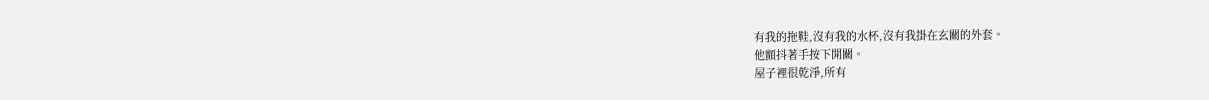有我的拖鞋,沒有我的水杯,沒有我掛在玄關的外套。
他顫抖著手按下開關。
屋子裡很乾淨,所有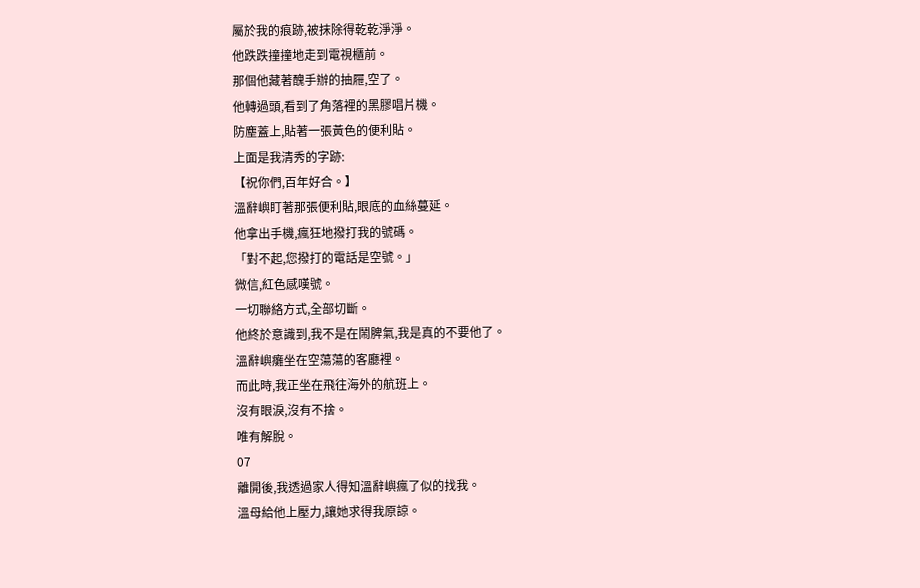屬於我的痕跡,被抹除得乾乾淨淨。
他跌跌撞撞地走到電視櫃前。
那個他藏著醜手辦的抽屜,空了。
他轉過頭,看到了角落裡的黑膠唱片機。
防塵蓋上,貼著一張黃色的便利貼。
上面是我清秀的字跡:
【祝你們,百年好合。】
溫辭嶼盯著那張便利貼,眼底的血絲蔓延。
他拿出手機,瘋狂地撥打我的號碼。
「對不起,您撥打的電話是空號。」
微信,紅色感嘆號。
一切聯絡方式,全部切斷。
他終於意識到,我不是在鬧脾氣,我是真的不要他了。
溫辭嶼癱坐在空蕩蕩的客廳裡。
而此時,我正坐在飛往海外的航班上。
沒有眼淚,沒有不捨。
唯有解脫。
07
離開後,我透過家人得知溫辭嶼瘋了似的找我。
溫母給他上壓力,讓她求得我原諒。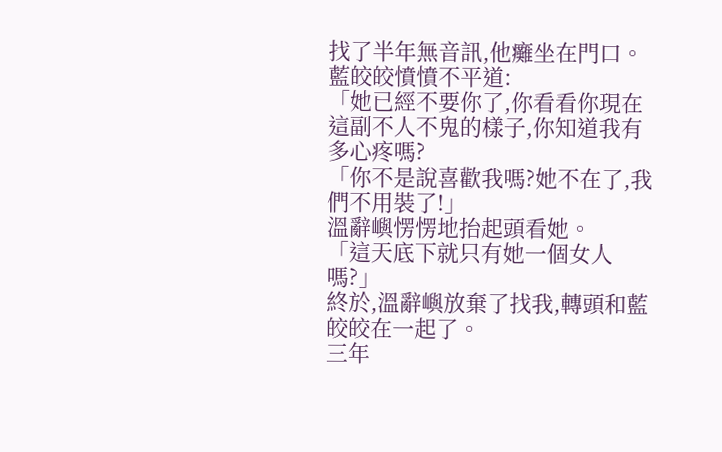找了半年無音訊,他癱坐在門口。
藍皎皎憤憤不平道:
「她已經不要你了,你看看你現在這副不人不鬼的樣子,你知道我有多心疼嗎?
「你不是說喜歡我嗎?她不在了,我們不用裝了!」
溫辭嶼愣愣地抬起頭看她。
「這天底下就只有她一個女人嗎?」
終於,溫辭嶼放棄了找我,轉頭和藍皎皎在一起了。
三年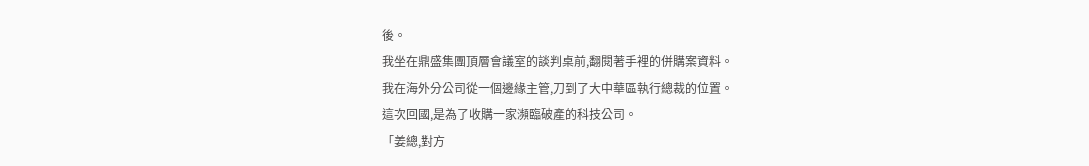後。
我坐在鼎盛集團頂層會議室的談判桌前,翻閱著手裡的併購案資料。
我在海外分公司從一個邊緣主管,刀到了大中華區執行總裁的位置。
這次回國,是為了收購一家瀕臨破產的科技公司。
「姜總,對方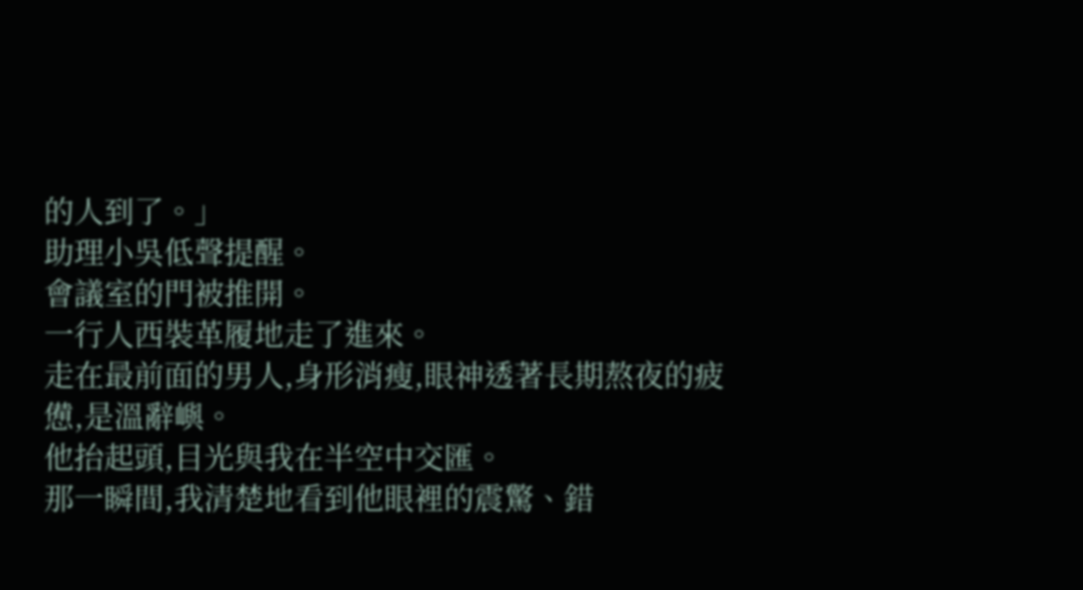的人到了。」
助理小吳低聲提醒。
會議室的門被推開。
一行人西裝革履地走了進來。
走在最前面的男人,身形消瘦,眼神透著長期熬夜的疲憊,是溫辭嶼。
他抬起頭,目光與我在半空中交匯。
那一瞬間,我清楚地看到他眼裡的震驚、錯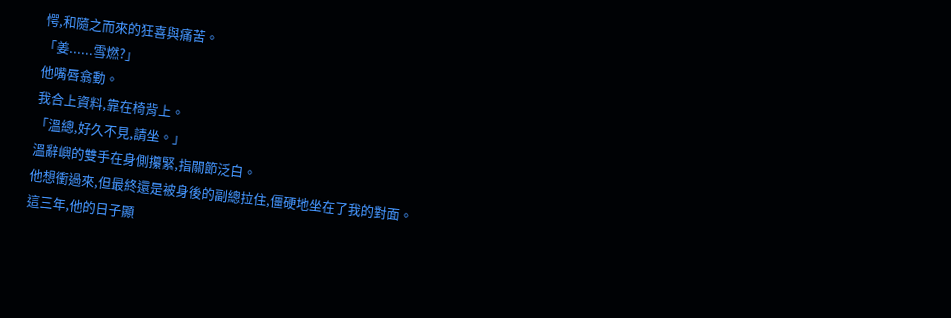愕,和隨之而來的狂喜與痛苦。
「姜......雪燃?」
他嘴唇翕動。
我合上資料,靠在椅背上。
「溫總,好久不見,請坐。」
溫辭嶼的雙手在身側攥緊,指關節泛白。
他想衝過來,但最終還是被身後的副總拉住,僵硬地坐在了我的對面。
這三年,他的日子顯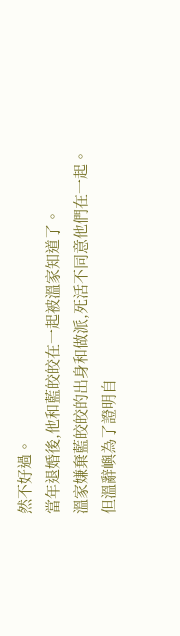然不好過。
當年退婚後,他和藍皎皎在一起被溫家知道了。
溫家嫌棄藍皎皎的出身和做派,死活不同意他們在一起。
但溫辭嶼為了證明自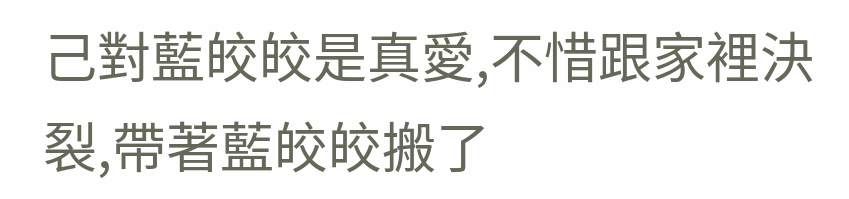己對藍皎皎是真愛,不惜跟家裡決裂,帶著藍皎皎搬了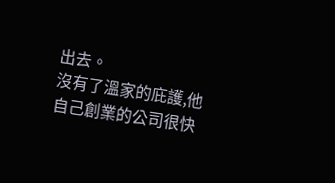出去。
沒有了溫家的庇護,他自己創業的公司很快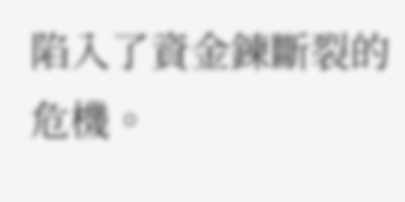陷入了資金鍊斷裂的危機。